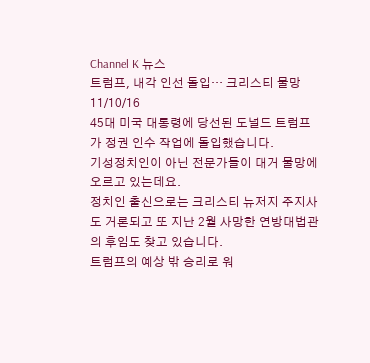Channel K 뉴스
트럼프, 내각 인선 돌입… 크리스티 물망
11/10/16
45대 미국 대통령에 당선된 도널드 트럼프가 정권 인수 작업에 돌입했습니다.
기성정치인이 아닌 전문가들이 대거 물망에 오르고 있는데요.
정치인 출신으로는 크리스티 뉴저지 주지사도 거론되고 또 지난 2월 사망한 연방대법관의 후임도 찾고 있습니다.
트럼프의 예상 밖 승리로 워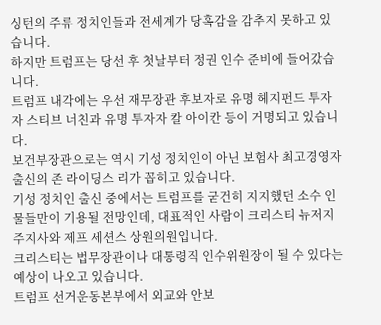싱턴의 주류 정치인들과 전세계가 당혹감을 감추지 못하고 있습니다.
하지만 트럼프는 당선 후 첫날부터 정권 인수 준비에 들어갔습니다.
트럼프 내각에는 우선 재무장관 후보자로 유명 헤지펀드 투자자 스티브 너친과 유명 투자자 칼 아이칸 등이 거명되고 있습니다.
보건부장관으로는 역시 기성 정치인이 아닌 보험사 최고경영자 출신의 존 라이딩스 리가 꼽히고 있습니다.
기성 정치인 출신 중에서는 트럼프를 굳건히 지지했던 소수 인물들만이 기용될 전망인데, 대표적인 사람이 크리스티 뉴저지 주지사와 제프 세션스 상원의원입니다.
크리스티는 법무장관이나 대통령직 인수위원장이 될 수 있다는 예상이 나오고 있습니다.
트럼프 선거운동본부에서 외교와 안보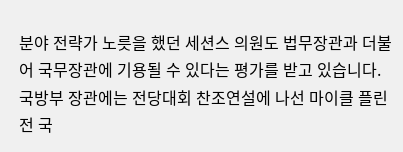분야 전략가 노릇을 했던 세션스 의원도 법무장관과 더불어 국무장관에 기용될 수 있다는 평가를 받고 있습니다.
국방부 장관에는 전당대회 찬조연설에 나선 마이클 플린 전 국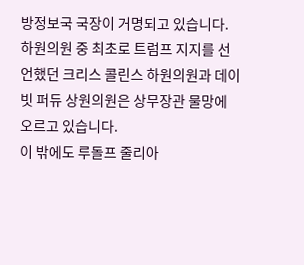방정보국 국장이 거명되고 있습니다.
하원의원 중 최초로 트럼프 지지를 선언했던 크리스 콜린스 하원의원과 데이빗 퍼듀 상원의원은 상무장관 물망에 오르고 있습니다.
이 밖에도 루돌프 줄리아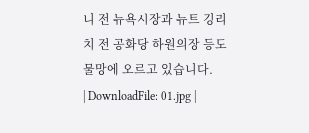니 전 뉴욕시장과 뉴트 깅리치 전 공화당 하원의장 등도 물망에 오르고 있습니다.
| DownloadFile: 01.jpg |